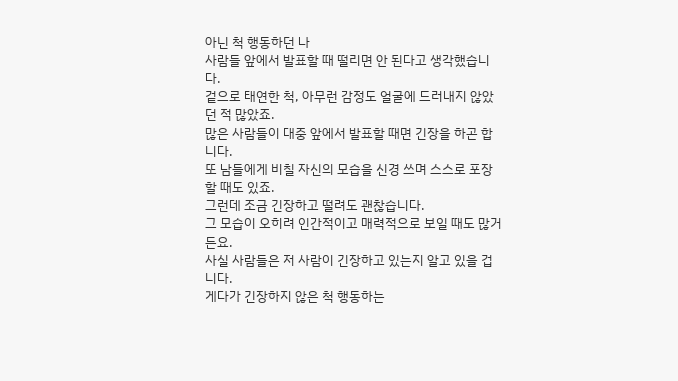아닌 척 행동하던 나
사람들 앞에서 발표할 때 떨리면 안 된다고 생각했습니다.
겉으로 태연한 척, 아무런 감정도 얼굴에 드러내지 않았던 적 많았죠.
많은 사람들이 대중 앞에서 발표할 때면 긴장을 하곤 합니다.
또 남들에게 비칠 자신의 모습을 신경 쓰며 스스로 포장할 때도 있죠.
그런데 조금 긴장하고 떨려도 괜찮습니다.
그 모습이 오히려 인간적이고 매력적으로 보일 때도 많거든요.
사실 사람들은 저 사람이 긴장하고 있는지 알고 있을 겁니다.
게다가 긴장하지 않은 척 행동하는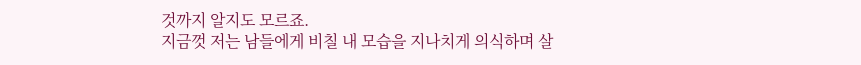것까지 알지도 모르죠.
지금껏 저는 남들에게 비칠 내 모습을 지나치게 의식하며 살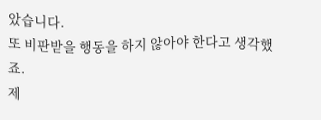았습니다.
또 비판받을 행동을 하지 않아야 한다고 생각했죠.
제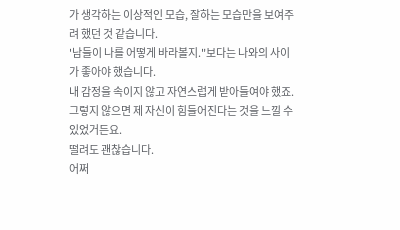가 생각하는 이상적인 모습, 잘하는 모습만을 보여주려 했던 것 같습니다.
'남들이 나를 어떻게 바라볼지."보다는 나와의 사이가 좋아야 했습니다.
내 감정을 속이지 않고 자연스럽게 받아들여야 했죠.
그렇지 않으면 제 자신이 힘들어진다는 것을 느낄 수 있었거든요.
떨려도 괜찮습니다.
어쩌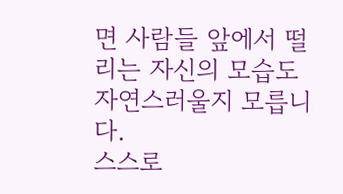면 사람들 앞에서 떨리는 자신의 모습도 자연스러울지 모릅니다.
스스로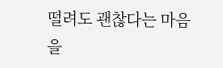떨려도 괜찮다는 마음을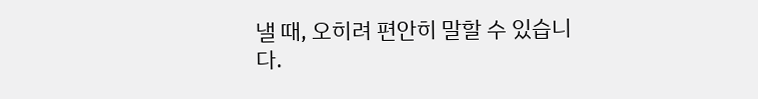낼 때, 오히려 편안히 말할 수 있습니다.